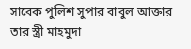সাবেক পুলিশ সুপার বাবুল আক্তার তার স্ত্রী মাহমুদা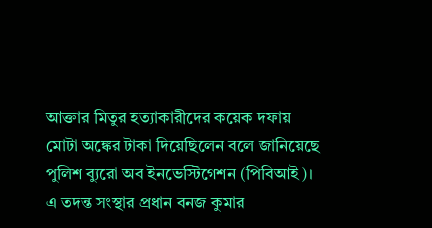আক্তার মিতুর হত্যাকারীদের কয়েক দফায় মোটা অঙ্কের টাকা দিয়েছিলেন বলে জানিয়েছে পুলিশ ব্যুরো অব ইনভেস্টিগেশন (পিবিআই)।
এ তদন্ত সংস্থার প্রধান বনজ কুমার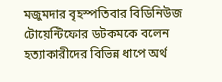মজুমদার বৃহস্পতিবার বিডিনিউজ টোয়েন্টিফোর ডটকমকে বলেন হত্যাকারীদের বিভিন্ন ধাপে অর্থ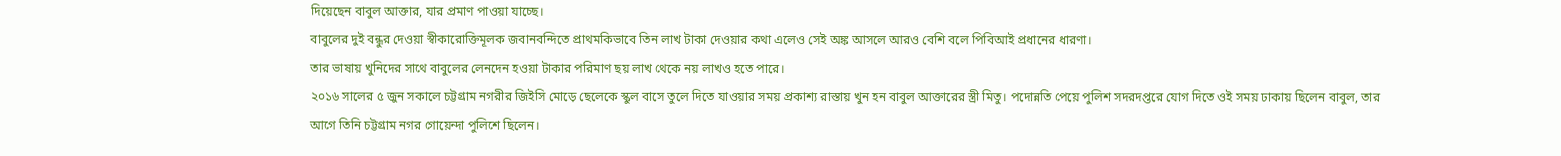দিয়েছেন বাবুল আক্তার, যার প্রমাণ পাওয়া যাচ্ছে।
বাবুলের দুই বন্ধুর দেওয়া স্বীকারোক্তিমূলক জবানবন্দিতে প্রাথমকিভাবে তিন লাখ টাকা দেওয়ার কথা এলেও সেই অঙ্ক আসলে আরও বেশি বলে পিবিআই প্রধানের ধারণা।
তার ভাষায় খুনিদের সাথে বাবুলের লেনদেন হওয়া টাকার পরিমাণ ছয় লাখ থেকে নয় লাখও হতে পারে।
২০১৬ সালের ৫ জুন সকালে চট্টগ্রাম নগরীর জিইসি মোড়ে ছেলেকে স্কুল বাসে তুলে দিতে যাওয়ার সময় প্রকাশ্য রাস্তায় খুন হন বাবুল আক্তারের স্ত্রী মিতু। পদোন্নতি পেয়ে পুলিশ সদরদপ্তরে যোগ দিতে ওই সময় ঢাকায় ছিলেন বাবুল, তার আগে তিনি চট্টগ্রাম নগর গোয়েন্দা পুলিশে ছিলেন।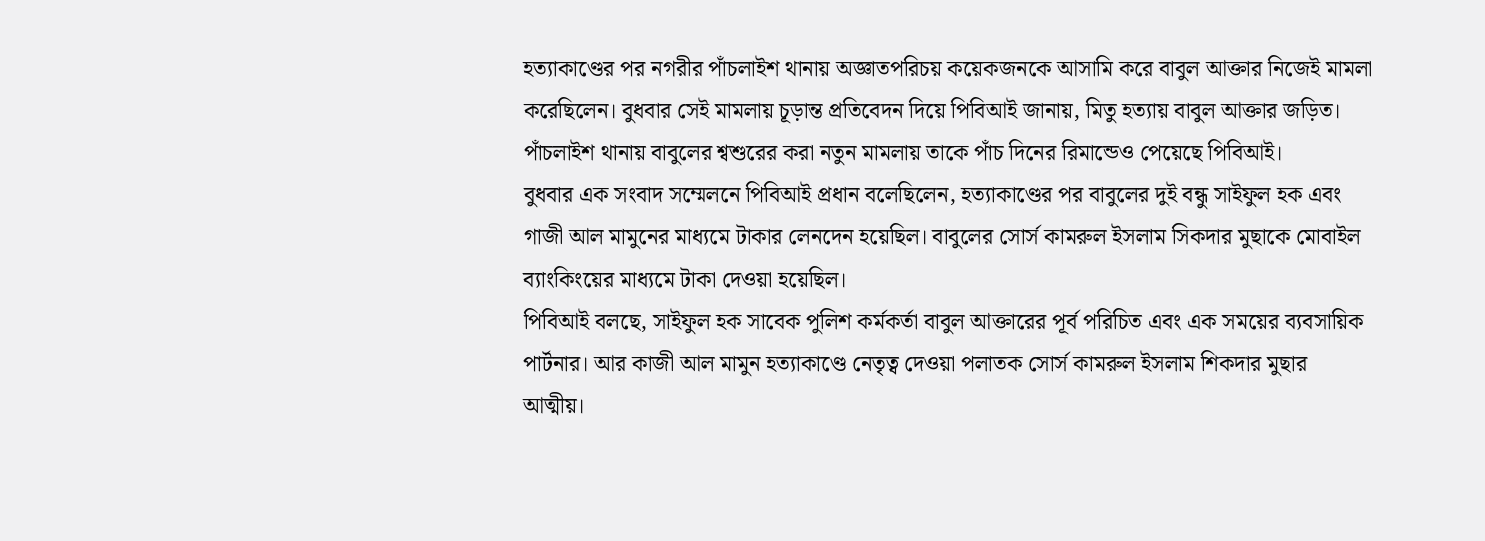হত্যাকাণ্ডের পর নগরীর পাঁচলাইশ থানায় অজ্ঞাতপরিচয় কয়েকজনকে আসামি করে বাবুল আক্তার নিজেই মামলা করেছিলেন। বুধবার সেই মামলায় চূড়ান্ত প্রতিবেদন দিয়ে পিবিআই জানায়, মিতু হত্যায় বাবুল আক্তার জড়িত।
পাঁচলাইশ থানায় বাবুলের শ্বশুরের করা নতুন মামলায় তাকে পাঁচ দিনের রিমান্ডেও পেয়েছে পিবিআই।
বুধবার এক সংবাদ সম্মেলনে পিবিআই প্রধান বলেছিলেন, হত্যাকাণ্ডের পর বাবুলের দুই বন্ধু সাইফুল হক এবং গাজী আল মামুনের মাধ্যমে টাকার লেনদেন হয়েছিল। বাবুলের সোর্স কামরুল ইসলাম সিকদার মুছাকে মোবাইল ব্যাংকিংয়ের মাধ্যমে টাকা দেওয়া হয়েছিল।
পিবিআই বলছে, সাইফুল হক সাবেক পুলিশ কর্মকর্তা বাবুল আক্তারের পূর্ব পরিচিত এবং এক সময়ের ব্যবসায়িক পার্টনার। আর কাজী আল মামুন হত্যাকাণ্ডে নেতৃত্ব দেওয়া পলাতক সোর্স কামরুল ইসলাম শিকদার মুছার আত্মীয়।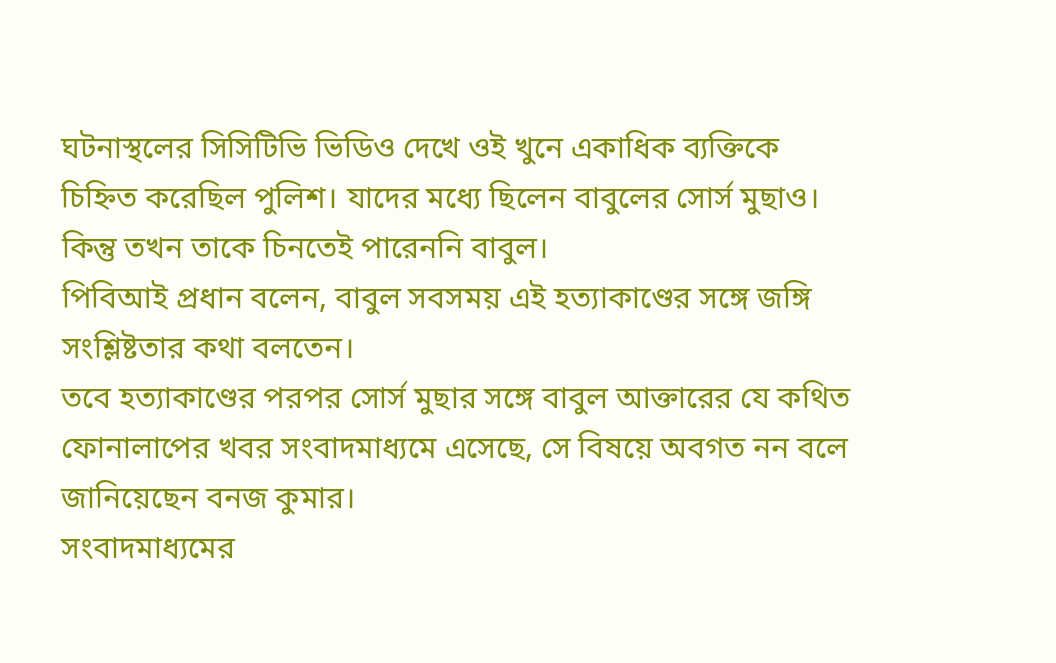ঘটনাস্থলের সিসিটিভি ভিডিও দেখে ওই খুনে একাধিক ব্যক্তিকে চিহ্নিত করেছিল পুলিশ। যাদের মধ্যে ছিলেন বাবুলের সোর্স মুছাও। কিন্তু তখন তাকে চিনতেই পারেননি বাবুল।
পিবিআই প্রধান বলেন, বাবুল সবসময় এই হত্যাকাণ্ডের সঙ্গে জঙ্গি সংশ্লিষ্টতার কথা বলতেন।
তবে হত্যাকাণ্ডের পরপর সোর্স মুছার সঙ্গে বাবুল আক্তারের যে কথিত ফোনালাপের খবর সংবাদমাধ্যমে এসেছে, সে বিষয়ে অবগত নন বলে জানিয়েছেন বনজ কুমার।
সংবাদমাধ্যমের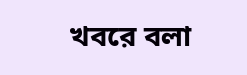খবরে বলা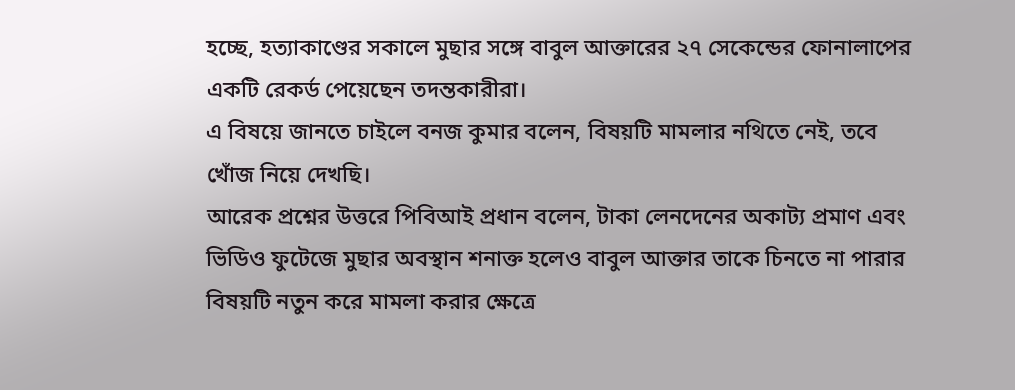হচ্ছে, হত্যাকাণ্ডের সকালে মুছার সঙ্গে বাবুল আক্তারের ২৭ সেকেন্ডের ফোনালাপের একটি রেকর্ড পেয়েছেন তদন্তকারীরা।
এ বিষয়ে জানতে চাইলে বনজ কুমার বলেন, বিষয়টি মামলার নথিতে নেই, তবে খোঁজ নিয়ে দেখছি।
আরেক প্রশ্নের উত্তরে পিবিআই প্রধান বলেন, টাকা লেনদেনের অকাট্য প্রমাণ এবং ভিডিও ফুটেজে মুছার অবস্থান শনাক্ত হলেও বাবুল আক্তার তাকে চিনতে না পারার বিষয়টি নতুন করে মামলা করার ক্ষেত্রে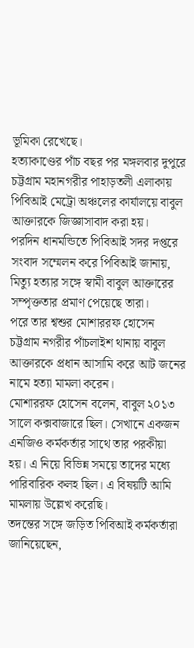ভূমিকা রেখেছে।
হত্যাকাণ্ডের পাঁচ বছর পর মঙ্গলবার দুপুরে চট্টগ্রাম মহানগরীর পাহাড়তলী এলাকায় পিবিআই মেট্রো অঞ্চলের কার্যালয়ে বাবুল আক্তারকে জিজ্ঞাসাবাদ করা হয়।
পরদিন ধানমন্ডিতে পিবিআই সদর দপ্তরে সংবাদ সম্মেলন করে পিবিআই জানায়, মিত্যু হত্যার সঙ্গে স্বামী বাবুল আক্তারের সম্পৃক্ততার প্রমাণ পেয়েছে তারা।
পরে তার শ্বশুর মোশাররফ হোসেন চট্টগ্রাম নগরীর পাঁচলাইশ থানায় বাবুল আক্তারকে প্রধান আসামি করে আট জনের নামে হত্যা মামলা করেন।
মোশাররফ হোসেন বলেন, বাবুল ২০১৩ সালে কক্সবাজারে ছিল। সেখানে একজন এনজিও কর্মকর্তার সাথে তার পরকীয়া হয়। এ নিয়ে বিভিন্ন সময়ে তাদের মধ্যে পারিবারিক কলহ ছিল। এ বিষয়টি আমি মামলায় উল্লেখ করেছি।
তদন্তের সঙ্গে জড়িত পিবিআই কর্মকর্তারা জানিয়েছেন,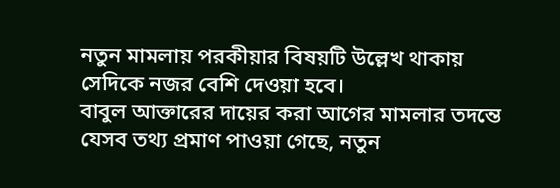নতুন মামলায় পরকীয়ার বিষয়টি উল্লেখ থাকায় সেদিকে নজর বেশি দেওয়া হবে।
বাবুল আক্তারের দায়ের করা আগের মামলার তদন্তে যেসব তথ্য প্রমাণ পাওয়া গেছে, নতুন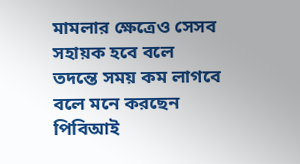মামলার ক্ষেত্রেও সেসব সহায়ক হবে বলে তদন্তে সময় কম লাগবে বলে মনে করছেন পিবিআই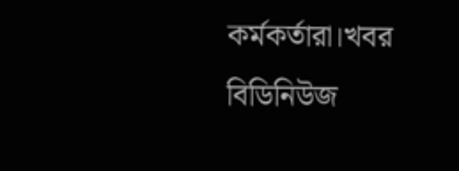কর্মকর্তারা।খবর বিডিনিউজ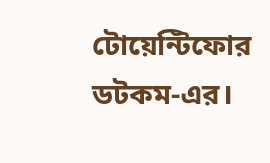টোয়েন্টিফোর ডটকম-এর।